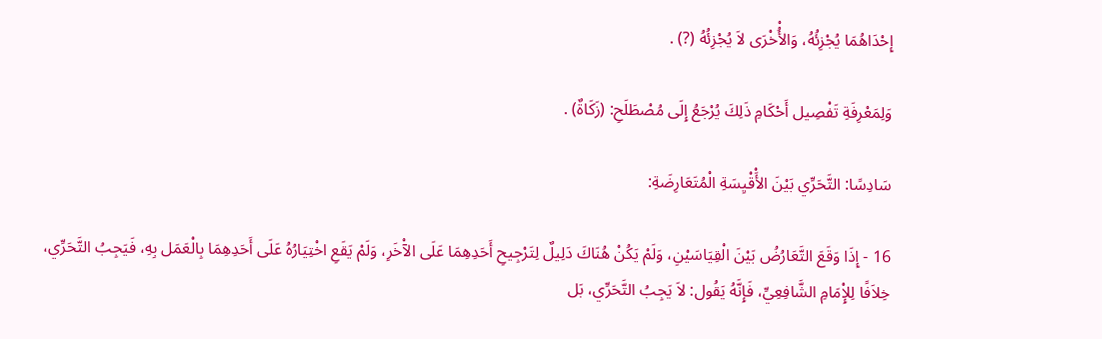إِحْدَاهُمَا يُجْزِئُهُ، وَالأُْخْرَى لاَ يُجْزِئُهُ (?) .

وَلِمَعْرِفَةِ تَفْصِيل أَحْكَامِ ذَلِكَ يُرْجَعُ إِلَى مُصْطَلَحِ: (زَكَاةٌ) .

سَادِسًا: التَّحَرِّي بَيْنَ الأَْقْيِسَةِ الْمُتَعَارِضَةِ:

16 - إِذَا وَقَعَ التَّعَارُضُ بَيْنَ الْقِيَاسَيْنِ، وَلَمْ يَكُنْ هُنَاكَ دَلِيلٌ لِتَرْجِيحِ أَحَدِهِمَا عَلَى الآْخَرِ، وَلَمْ يَقَعِ اخْتِيَارُهُ عَلَى أَحَدِهِمَا بِالْعَمَل بِهِ، فَيَجِبُ التَّحَرِّي، خِلاَفًا لِلإِْمَامِ الشَّافِعِيِّ، فَإِنَّهُ يَقُول: لاَ يَجِبُ التَّحَرِّي، بَل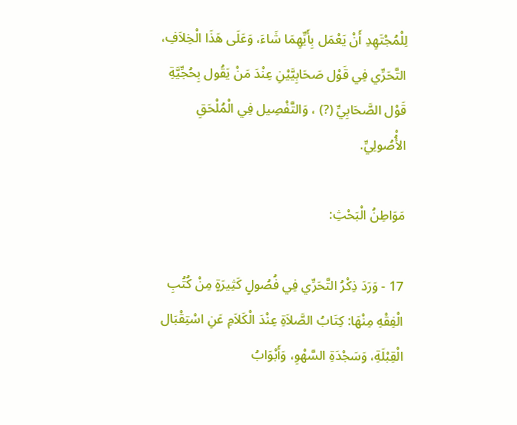لِلْمُجْتَهِدِ أَنْ يَعْمَل بِأَيِّهِمَا شَاءَ، وَعَلَى هَذَا الْخِلاَفِ، التَّحَرِّي فِي قَوْل صَحَابِيَّيْنِ عِنْدَ مَنْ يَقُول بِحُجِّيَّةِ قَوْل الصَّحَابِيِّ (?) ، وَالتَّفْصِيل فِي الْمُلْحَقِ الأُْصُولِيِّ.

مَوَاطِنُ الْبَحْثِ:

17 - وَرَدَ ذِكْرُ التَّحَرِّي فِي فُصُولٍ كَثِيرَةٍ مِنْ كُتُبِ الْفِقْهِ مِنْهَا: كِتَابُ الصَّلاَةِ عِنْدَ الْكَلاَمِ عَنِ اسْتِقْبَال الْقِبْلَةِ، وَسَجْدَةِ السَّهْوِ، وَأَبْوَابُ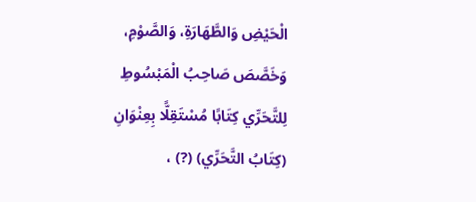الْحَيْضِ وَالطَّهَارَةِ، وَالصَّوْمِ، وَخَصَّصَ صَاحِبُ الْمَبْسُوطِ لِلتَّحَرِّي كِتَابًا مُسْتَقِلًّا بِعِنْوَانِ (كِتَابُ التَّحَرِّي) (?) ،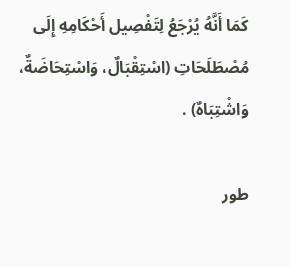كَمَا أَنَّهُ يُرْجَعُ لِتَفْصِيل أَحْكَامِهِ إِلَى مُصْطَلَحَاتِ (اسْتِقْبَالٌ، وَاسْتِحَاضَةٌ، وَاشْتِبَاهٌ) .

طور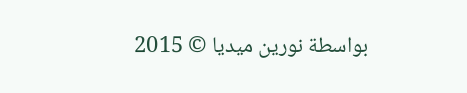بواسطة نورين ميديا © 2015